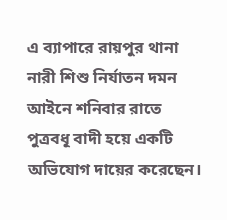এ ব্যাপারে রায়পুর থানা নারী শিশু নির্যাতন দমন আইনে শনিবার রাতে পুত্রবধূ বাদী হয়ে একটি অভিযোগ দায়ের করেছেন।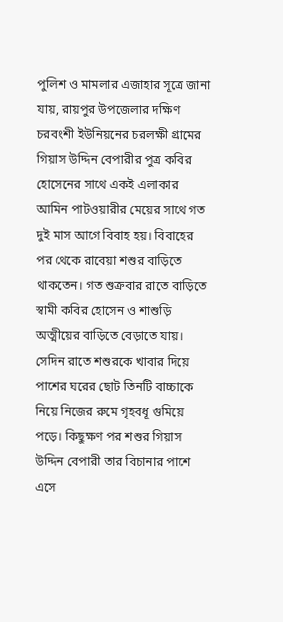পুলিশ ও মামলার এজাহার সূত্রে জানা যায়, রায়পুর উপজেলার দক্ষিণ চরবংশী ইউনিয়নের চরলক্ষী গ্রামের গিয়াস উদ্দিন বেপারীর পুত্র কবির হোসেনের সাথে একই এলাকার আমিন পাটওয়ারীর মেয়ের সাথে গত দুই মাস আগে বিবাহ হয়। বিবাহের পর থেকে রাবেয়া শশুর বাড়িতে থাকতেন। গত শুক্রবার রাতে বাড়িতে স্বামী কবির হোসেন ও শাশুড়ি অত্মীয়ের বাড়িতে বেড়াতে যায়।
সেদিন রাতে শশুরকে খাবার দিয়ে পাশের ঘরের ছোট তিনটি বাচ্চাকে নিয়ে নিজের রুমে গৃহবধূ গুমিয়ে পড়ে। কিছুক্ষণ পর শশুর গিয়াস উদ্দিন বেপারী তার বিচানার পাশে এসে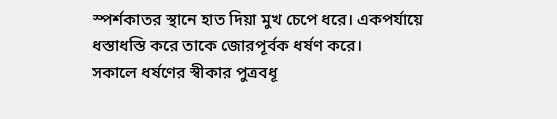স্পর্শকাতর স্থানে হাত দিয়া মুখ চেপে ধরে। একপর্যায়ে ধস্তাধস্তি করে তাকে জোরপূর্বক ধর্ষণ করে।
সকালে ধর্ষণের স্বীকার পুত্রবধূ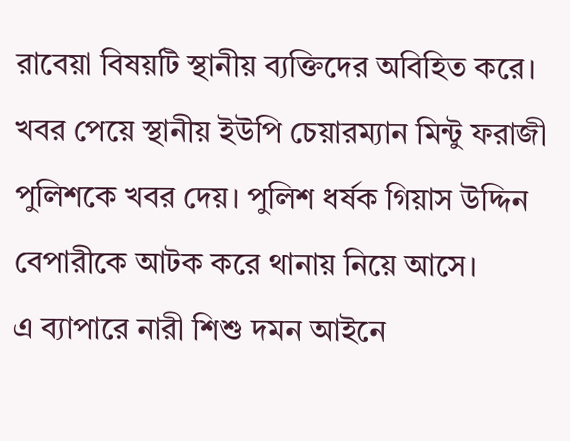রাবেয়া বিষয়টি স্থানীয় ব্যক্তিদের অবিহিত করে। খবর পেয়ে স্থানীয় ইউপি চেয়ারম্যান মিন্টু ফরাজী পুলিশকে খবর দেয়। পুলিশ ধর্ষক গিয়াস উদ্দিন বেপারীকে আটক করে থানায় নিয়ে আসে।
এ ব্যাপারে নারী শিশু দমন আইনে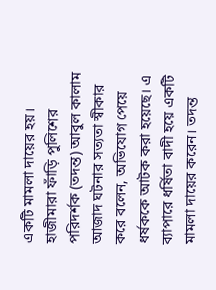একটি মামলা দায়ের হয়। হাজীমারা ফাঁড়ি পুলিশের পরিদর্শক (তদন্ত) আবুল কালাম আজাদ ঘটনার সত্যতা স্বীকার করে বলেন, অভিযোগ পেয়ে ধর্ষককে আটক করা হয়েছে। এ ব্যাপারে ধর্ষিতা বাদী হয়ে একটি মামলা দায়ের করেন। তদন্ত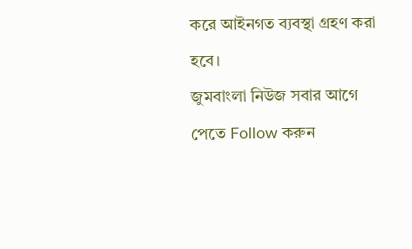করে আইনগত ব্যবস্থা গ্রহণ করা হবে।
জুমবাংলা নিউজ সবার আগে পেতে Follow করুন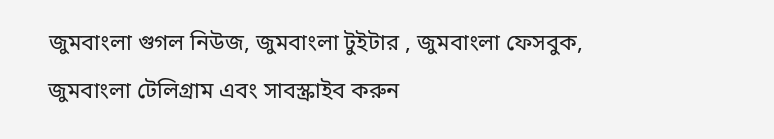জুমবাংলা গুগল নিউজ, জুমবাংলা টুইটার , জুমবাংলা ফেসবুক, জুমবাংলা টেলিগ্রাম এবং সাবস্ক্রাইব করুন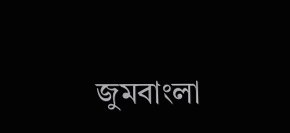জুমবাংলা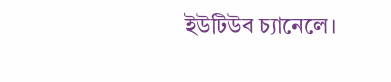ইউটিউব চ্যানেলে।